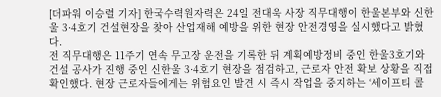[더파워 이승렬 기자] 한국수력원자력은 24일 전대욱 사장 직무대행이 한울본부와 신한울 3·4호기 건설현장을 찾아 산업재해 예방을 위한 현장 안전경영을 실시했다고 밝혔다.
전 직무대행은 11주기 연속 무고장 운전을 기록한 뒤 계획예방정비 중인 한울3호기와 건설 공사가 진행 중인 신한울 3·4호기 현장을 점검하고, 근로자 안전 확보 상황을 직접 확인했다. 현장 근로자들에게는 위험요인 발견 시 즉시 작업을 중지하는 ‘세이프티 콜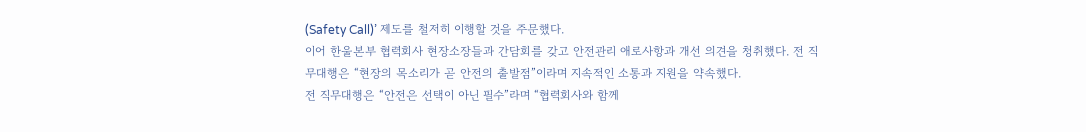(Safety Call)’ 제도를 철저히 이행할 것을 주문했다.
이어 한울본부 협력회사 현장소장들과 간담회를 갖고 안전관리 애로사항과 개선 의견을 청취했다. 전 직무대행은 “현장의 목소리가 곧 안전의 출발점”이라며 지속적인 소통과 지원을 약속했다.
전 직무대행은 “안전은 선택이 아닌 필수”라며 “협력회사와 함께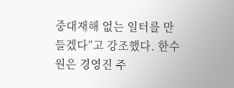중대재해 없는 일터를 만들겠다”고 강조했다. 한수원은 경영진 주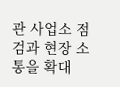관 사업소 점검과 현장 소통을 확대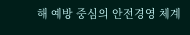해 예방 중심의 안전경영 체계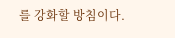를 강화할 방침이다.